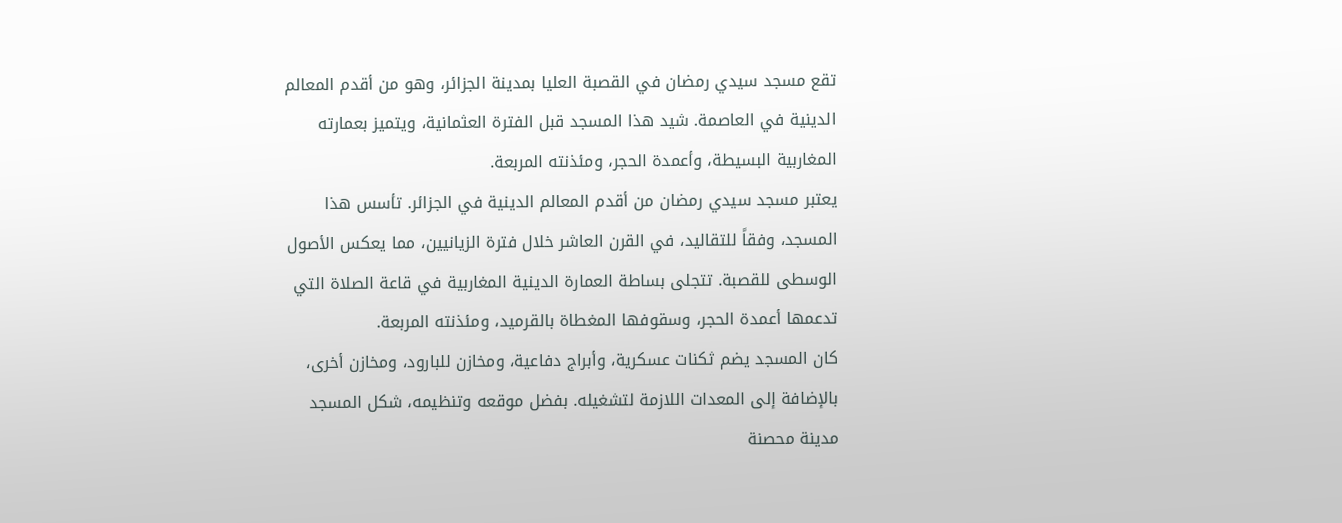تقع مسجد سيدي رمضان في القصبة العليا بمدينة الجزائر، وهو من أقدم المعالم الدينية في العاصمة. شيد هذا المسجد قبل الفترة العثمانية، ويتميز بعمارته المغاربية البسيطة، وأعمدة الحجر، ومئذنته المربعة.
يعتبر مسجد سيدي رمضان من أقدم المعالم الدينية في الجزائر. تأسس هذا المسجد، وفقاً للتقاليد، في القرن العاشر خلال فترة الزيانيين، مما يعكس الأصول الوسطى للقصبة. تتجلى بساطة العمارة الدينية المغاربية في قاعة الصلاة التي تدعمها أعمدة الحجر، وسقوفها المغطاة بالقرميد، ومئذنته المربعة.
كان المسجد يضم ثكنات عسكرية، وأبراج دفاعية، ومخازن للبارود، ومخازن أخرى، بالإضافة إلى المعدات اللازمة لتشغيله. بفضل موقعه وتنظيمه، شكل المسجد مدينة محصنة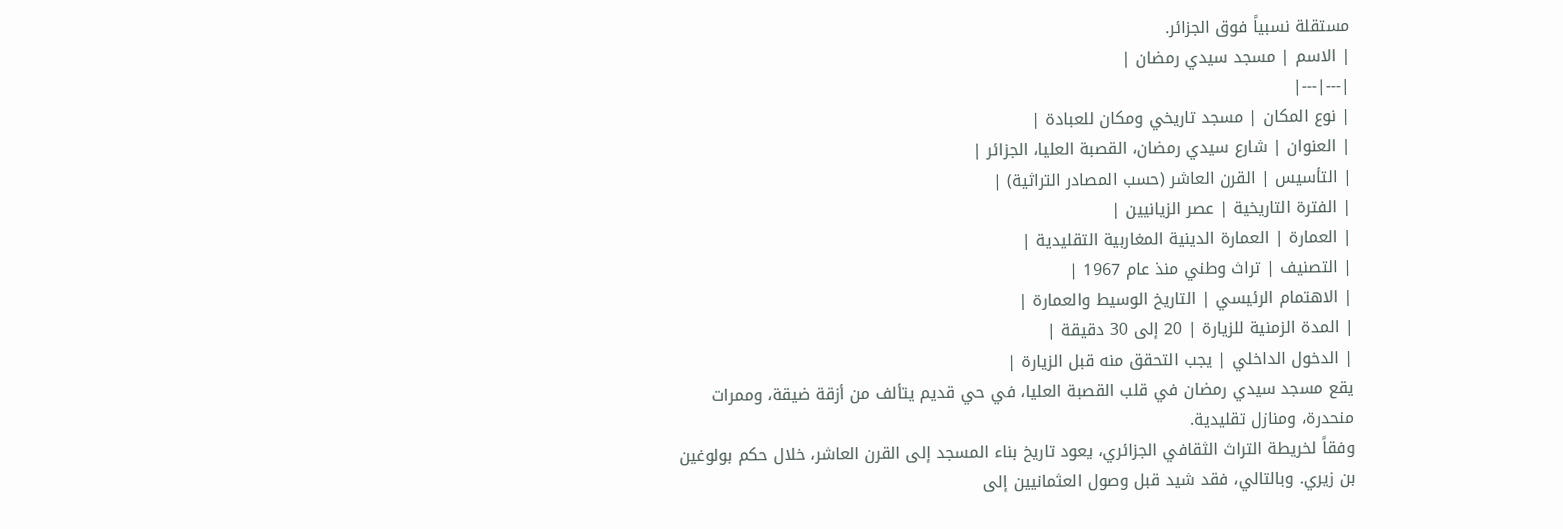مستقلة نسبياً فوق الجزائر.
| الاسم | مسجد سيدي رمضان |
|---|---|
| نوع المكان | مسجد تاريخي ومكان للعبادة |
| العنوان | شارع سيدي رمضان، القصبة العليا، الجزائر |
| التأسيس | القرن العاشر (حسب المصادر التراثية) |
| الفترة التاريخية | عصر الزيانيين |
| العمارة | العمارة الدينية المغاربية التقليدية |
| التصنيف | تراث وطني منذ عام 1967 |
| الاهتمام الرئيسي | التاريخ الوسيط والعمارة |
| المدة الزمنية للزيارة | 20 إلى 30 دقيقة |
| الدخول الداخلي | يجب التحقق منه قبل الزيارة |
يقع مسجد سيدي رمضان في قلب القصبة العليا، في حي قديم يتألف من أزقة ضيقة، وممرات منحدرة، ومنازل تقليدية.
وفقاً لخريطة التراث الثقافي الجزائري، يعود تاريخ بناء المسجد إلى القرن العاشر، خلال حكم بولوغين بن زيري. وبالتالي، فقد شيد قبل وصول العثمانيين إلى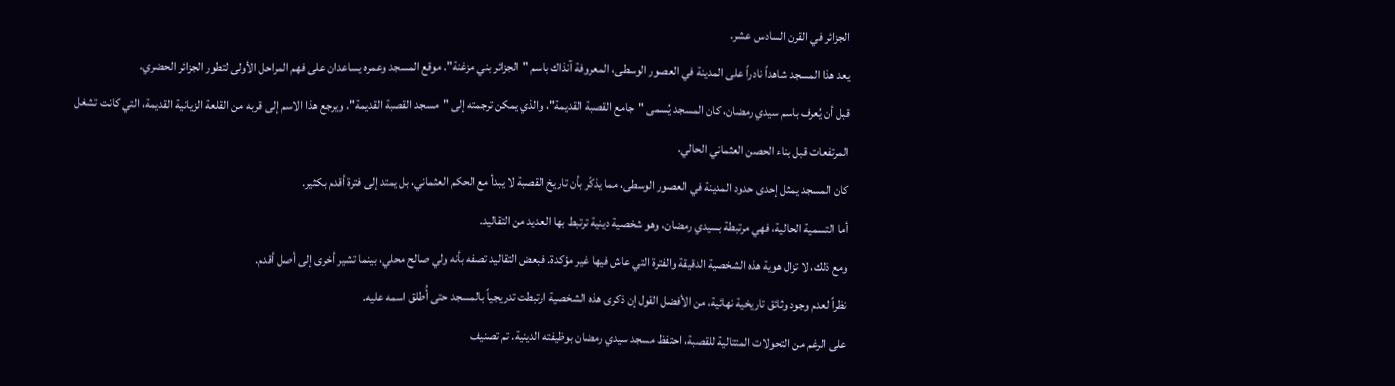الجزائر في القرن السادس عشر.
يعد هذا المسجد شاهداً نادراً على المدينة في العصور الوسطى، المعروفة آنذاك باسم "الجزائر بني مزغنة". موقع المسجد وعمره يساعدان على فهم المراحل الأولى لتطور الجزائر الحضري.
قبل أن يُعرف باسم سيدي رمضان، كان المسجد يُسمى "جامع القصبة القديمة"، والذي يمكن ترجمته إلى "مسجد القصبة القديمة". ويرجع هذا الاسم إلى قربه من القلعة الزيانية القديمة، التي كانت تشغل المرتفعات قبل بناء الحصن العثماني الحالي.
كان المسجد يمثل إحدى حدود المدينة في العصور الوسطى، مما يذكّر بأن تاريخ القصبة لا يبدأ مع الحكم العثماني، بل يمتد إلى فترة أقدم بكثير.
أما التسمية الحالية، فهي مرتبطة بسيدي رمضان، وهو شخصية دينية ترتبط بها العديد من التقاليد.
ومع ذلك، لا تزال هوية هذه الشخصية الدقيقة والفترة التي عاش فيها غير مؤكدة. فبعض التقاليد تصفه بأنه ولي صالح محلي، بينما تشير أخرى إلى أصل أقدم.
نظراً لعدم وجود وثائق تاريخية نهائية، من الأفضل القول إن ذكرى هذه الشخصية ارتبطت تدريجياً بالمسجد حتى أُطلق اسمه عليه.
على الرغم من التحولات المتتالية للقصبة، احتفظ مسجد سيدي رمضان بوظيفته الدينية. تم تصنيف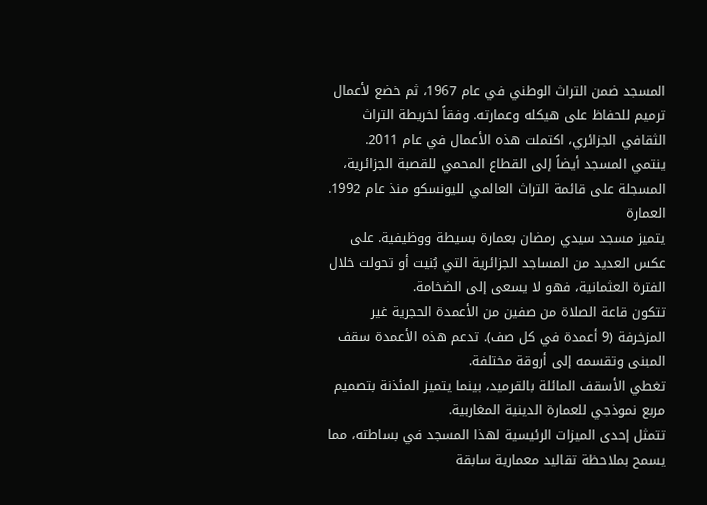المسجد ضمن التراث الوطني في عام 1967، ثم خضع لأعمال ترميم للحفاظ على هيكله وعمارته. وفقاً لخريطة التراث الثقافي الجزائري، اكتملت هذه الأعمال في عام 2011.
ينتمي المسجد أيضاً إلى القطاع المحمي للقصبة الجزائرية، المسجلة على قائمة التراث العالمي لليونسكو منذ عام 1992.
العمارة
يتميز مسجد سيدي رمضان بعمارة بسيطة ووظيفية. على عكس العديد من المساجد الجزائرية التي بُنيت أو تحولت خلال الفترة العثمانية، فهو لا يسعى إلى الضخامة.
تتكون قاعة الصلاة من صفين من الأعمدة الحجرية غير المزخرفة (9 أعمدة في كل صف). تدعم هذه الأعمدة سقف المبنى وتقسمه إلى أروقة مختلفة.
تغطي الأسقف المائلة بالقرميد، بينما يتميز المئذنة بتصميم مربع نموذجي للعمارة الدينية المغاربية.
تتمثل إحدى الميزات الرئيسية لهذا المسجد في بساطته، مما يسمح بملاحظة تقاليد معمارية سابقة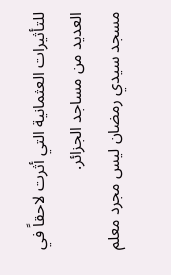للتأثيرات العثمانية التي أثرت لاحقاً في العديد من مساجد الجزائر.
مسجد سيدي رمضان ليس مجرد معلم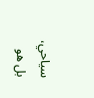سياحي، بل هو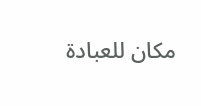مكان للعبادة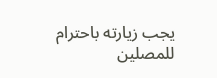يجب زيارته باحترام للمصلين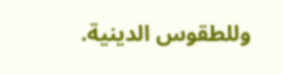وللطقوس الدينية.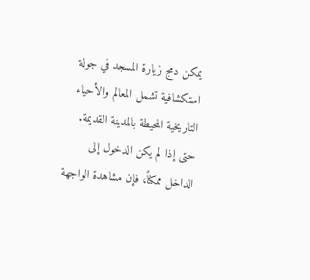يمكن دمج زيارة المسجد في جولة استكشافية تشمل المعالم والأحياء التاريخية المحيطة بالمدينة القديمة.
حتى إذا لم يكن الدخول إلى الداخل ممكناً، فإن مشاهدة الواجهة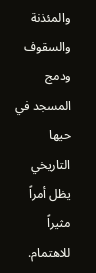والمئذنة والسقوف ودمج المسجد في حيها التاريخي يظل أمراً مثيراً للاهتمام.